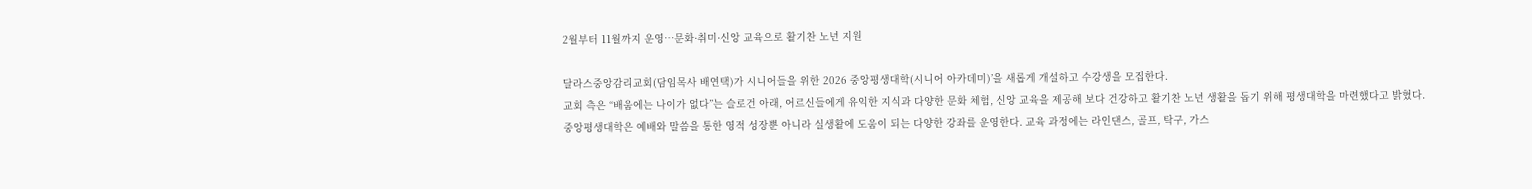2월부터 11월까지 운영…문화·취미·신앙 교육으로 활기찬 노년 지원

달라스중앙감리교회(담임목사 배연택)가 시니어들을 위한 2026 중앙평생대학(시니어 아카데미)’을 새롭게 개설하고 수강생을 모집한다.
교회 측은 “배움에는 나이가 없다”는 슬로건 아래, 어르신들에게 유익한 지식과 다양한 문화 체험, 신앙 교육을 제공해 보다 건강하고 활기찬 노년 생활을 돕기 위해 평생대학을 마련했다고 밝혔다.
중앙평생대학은 예배와 말씀을 통한 영적 성장뿐 아니라 실생활에 도움이 되는 다양한 강좌를 운영한다. 교육 과정에는 라인댄스, 골프, 탁구, 가스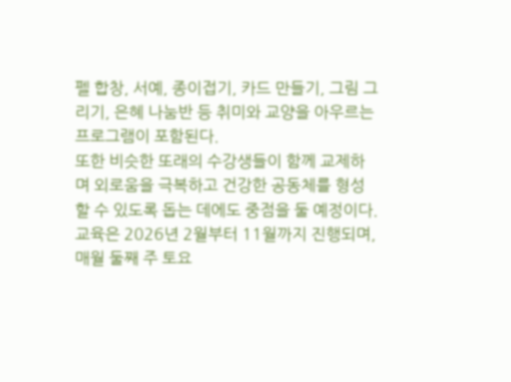펠 합창, 서예, 종이접기, 카드 만들기, 그림 그리기, 은혜 나눔반 등 취미와 교양을 아우르는 프로그램이 포함된다.
또한 비슷한 또래의 수강생들이 함께 교제하며 외로움을 극복하고 건강한 공동체를 형성할 수 있도록 돕는 데에도 중점을 둘 예정이다.
교육은 2026년 2월부터 11월까지 진행되며, 매월 둘째 주 토요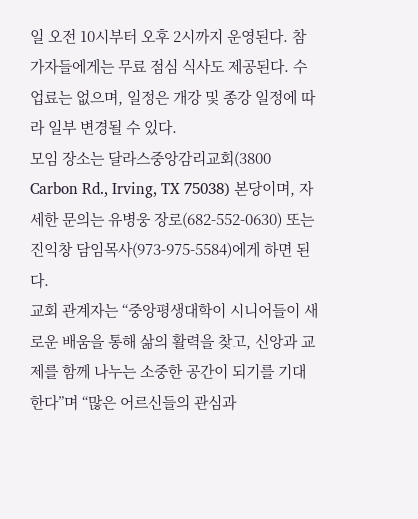일 오전 10시부터 오후 2시까지 운영된다. 참가자들에게는 무료 점심 식사도 제공된다. 수업료는 없으며, 일정은 개강 및 종강 일정에 따라 일부 변경될 수 있다.
모임 장소는 달라스중앙감리교회(3800 Carbon Rd., Irving, TX 75038) 본당이며, 자세한 문의는 유병웅 장로(682-552-0630) 또는 진익창 담임목사(973-975-5584)에게 하면 된다.
교회 관계자는 “중앙평생대학이 시니어들이 새로운 배움을 통해 삶의 활력을 찾고, 신앙과 교제를 함께 나누는 소중한 공간이 되기를 기대한다”며 “많은 어르신들의 관심과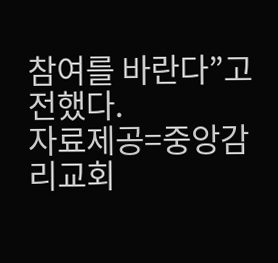참여를 바란다”고 전했다.
자료제공=중앙감리교회